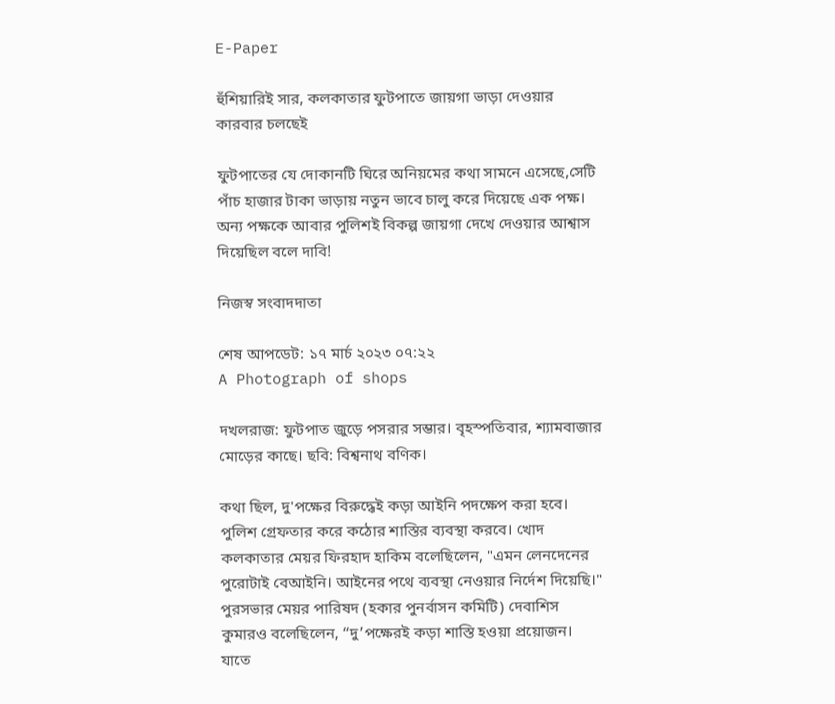E-Paper

হুঁশিয়ারিই সার, কলকাতার ফুটপাতে জায়গা ভাড়া দেওয়ার কারবার চলছেই

ফুটপাতের যে দোকানটি ঘিরে অনিয়মের কথা সামনে এসেছে,সেটি পাঁচ হাজার টাকা ভাড়ায় নতুন ভাবে চালু করে দিয়েছে এক পক্ষ। অন্য পক্ষকে আবার পুলিশই বিকল্প জায়গা দেখে দেওয়ার আশ্বাস দিয়েছিল বলে দাবি!

নিজস্ব সংবাদদাতা

শেষ আপডেট: ১৭ মার্চ ২০২৩ ০৭:২২
A Photograph of shops

দখলরাজ: ফুটপাত জুড়ে পসরার সম্ভার। বৃহস্পতিবার, শ্যামবাজার মোড়ের কাছে। ছবি: বিশ্বনাথ বণিক।

কথা ছিল, দু'পক্ষের বিরুদ্ধেই কড়া আইনি পদক্ষেপ করা হবে। পুলিশ গ্রেফতার করে কঠোর শাস্তির ব্যবস্থা করবে। খোদ কলকাতার মেয়র ফিরহাদ হাকিম বলেছিলেন, "এমন লেনদেনের পুরোটাই বেআইনি। আইনের পথে ব্যবস্থা নেওয়ার নির্দেশ দিয়েছি।" পুরসভার মেয়র পারিষদ (হকার পুনর্বাসন কমিটি) দেবাশিস কুমারও বলেছিলেন, ‘‘দু’পক্ষেরই কড়া শাস্তি হওয়া প্রয়োজন। যাতে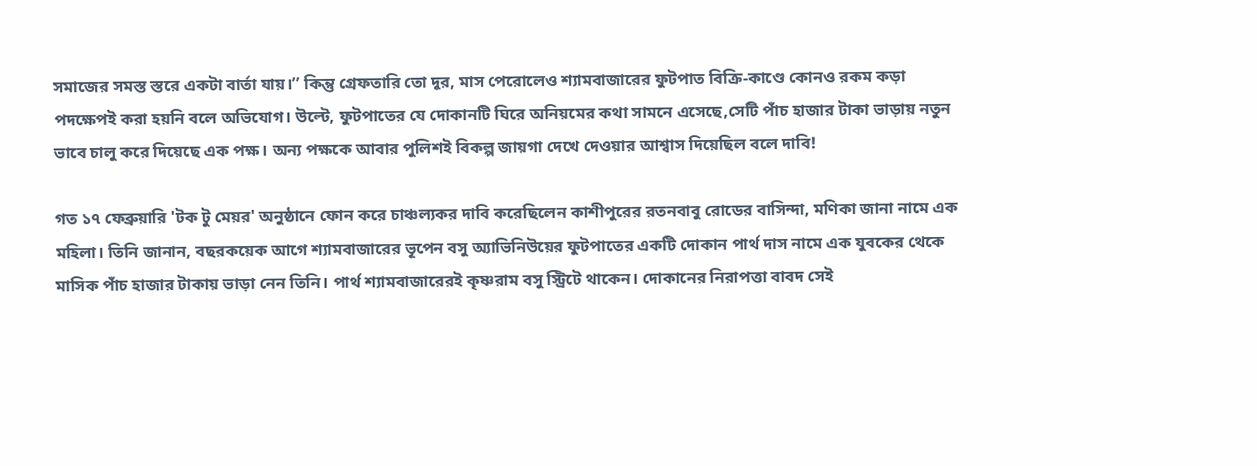সমাজের সমস্ত স্তরে একটা বার্তা যায়।’’ কিন্তু গ্রেফতারি তো দূর, মাস পেরোলেও শ্যামবাজারের ফুটপাত বিক্রি-কাণ্ডে কোনও রকম কড়া পদক্ষেপই করা হয়নি বলে অভিযোগ। উল্টে, ফুটপাতের যে দোকানটি ঘিরে অনিয়মের কথা সামনে এসেছে,সেটি পাঁচ হাজার টাকা ভাড়ায় নতুন ভাবে চালু করে দিয়েছে এক পক্ষ। অন্য পক্ষকে আবার পুলিশই বিকল্প জায়গা দেখে দেওয়ার আশ্বাস দিয়েছিল বলে দাবি!

গত ১৭ ফেব্রুয়ারি 'টক টু মেয়র' অনুষ্ঠানে ফোন করে চাঞ্চল্যকর দাবি করেছিলেন কাশীপুরের রতনবাবু রোডের বাসিন্দা, মণিকা জানা নামে এক মহিলা। তিনি জানান, বছরকয়েক আগে শ্যামবাজারের ভূপেন বসু অ্যাভিনিউয়ের ফুটপাতের একটি দোকান পার্থ দাস নামে এক যুবকের থেকে মাসিক পাঁচ হাজার টাকায় ভাড়া নেন তিনি। পার্থ শ্যামবাজারেরই কৃষ্ণরাম বসু স্ট্রিটে থাকেন। দোকানের নিরাপত্তা বাবদ সেই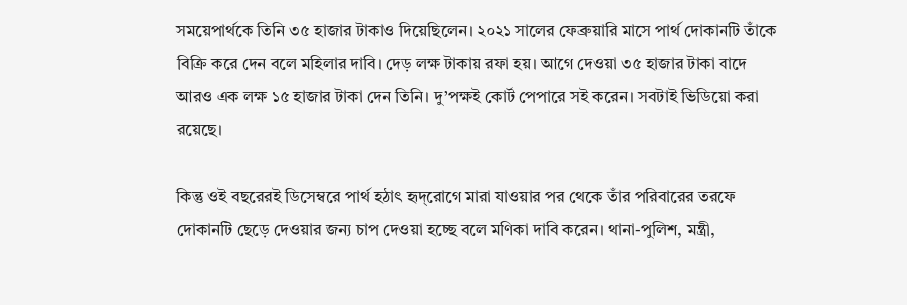সময়েপার্থকে তিনি ৩৫ হাজার টাকাও দিয়েছিলেন। ২০২১ সালের ফেব্রুয়ারি মাসে পার্থ দোকানটি তাঁকে বিক্রি করে দেন বলে মহিলার দাবি। দেড় লক্ষ টাকায় রফা হয়। আগে দেওয়া ৩৫ হাজার টাকা বাদে আরও এক লক্ষ ১৫ হাজার টাকা দেন তিনি। দু’পক্ষই কোর্ট পেপারে সই করেন। সবটাই ভিডিয়ো করা রয়েছে।

কিন্তু ওই বছরেরই ডিসেম্বরে পার্থ হঠাৎ হৃদ্‌রোগে মারা যাওয়ার পর থেকে তাঁর পরিবারের তরফে দোকানটি ছেড়ে দেওয়ার জন্য চাপ দেওয়া হচ্ছে বলে মণিকা দাবি করেন। থানা-পুলিশ, মন্ত্রী,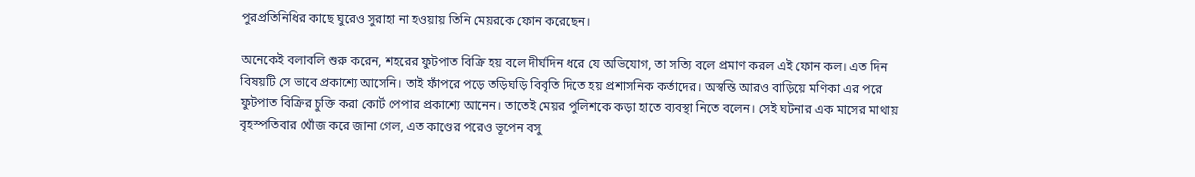পুরপ্রতিনিধির কাছে ঘুরেও সুরাহা না হওয়ায় তিনি মেয়রকে ফোন করেছেন।

অনেকেই বলাবলি শুরু করেন, শহরের ফুটপাত বিক্রি হয় বলে দীর্ঘদিন ধরে যে অভিযোগ, তা সত্যি বলে প্রমাণ করল এই ফোন কল। এত দিন বিষয়টি সে ভাবে প্রকাশ্যে আসেনি। তাই ফাঁপরে পড়ে তড়িঘড়ি বিবৃতি দিতে হয় প্রশাসনিক কর্তাদের। অস্বস্তি আরও বাড়িয়ে মণিকা এর পরে ফুটপাত বিক্রির চুক্তি করা কোর্ট পেপার প্রকাশ্যে আনেন। তাতেই মেয়র পুলিশকে কড়া হাতে ব্যবস্থা নিতে বলেন। সেই ঘটনার এক মাসের মাথায় বৃহস্পতিবার খোঁজ করে জানা গেল, এত কাণ্ডের পরেও ভূপেন বসু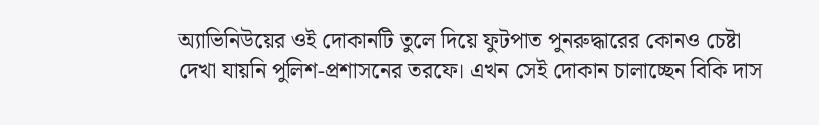অ্যাভিনিউয়ের ওই দোকানটি তুলে দিয়ে ফুটপাত পুনরুদ্ধারের কোনও চেষ্টা দেখা যায়নি পুলিশ-প্রশাসনের তরফে। এখন সেই দোকান চালাচ্ছেন বিকি দাস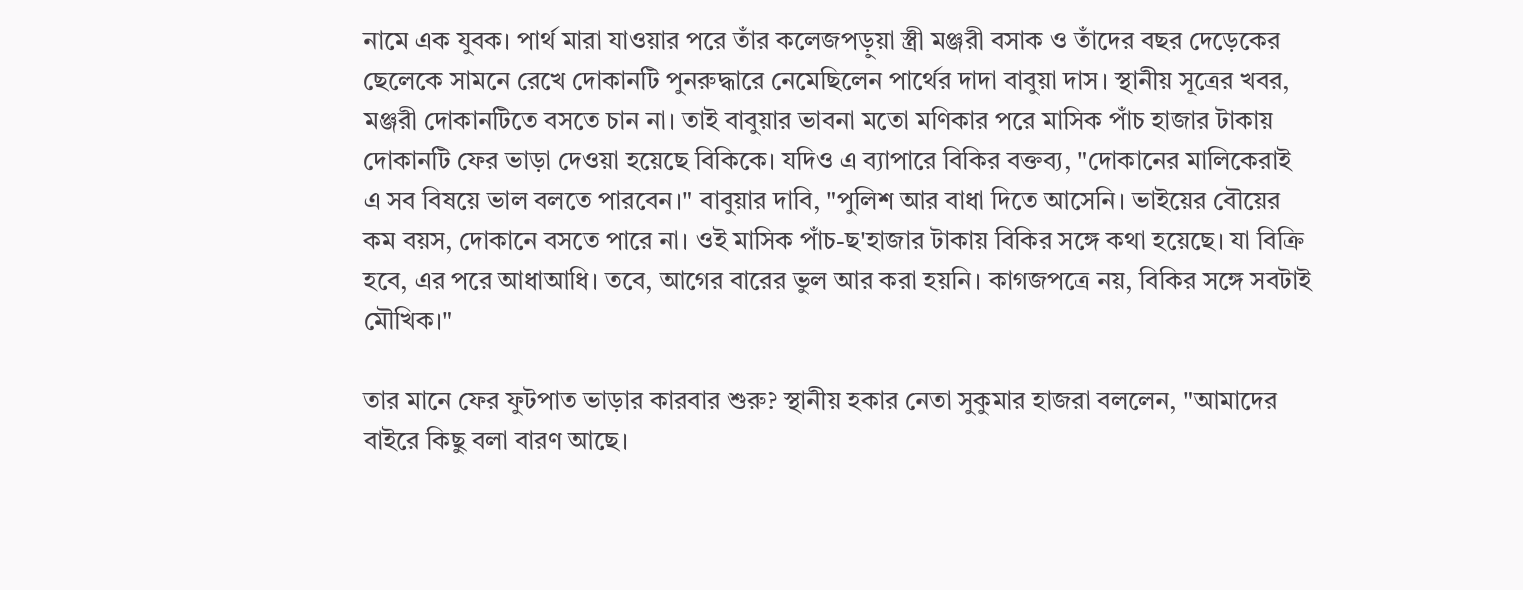নামে এক যুবক। পার্থ মারা যাওয়ার পরে তাঁর কলেজপড়ুয়া স্ত্রী মঞ্জরী বসাক ও তাঁদের বছর দেড়েকের ছেলেকে সামনে রেখে দোকানটি পুনরুদ্ধারে নেমেছিলেন পার্থের দাদা বাবুয়া দাস। স্থানীয় সূত্রের খবর, মঞ্জরী দোকানটিতে বসতে চান না। তাই বাবুয়ার ভাবনা মতো মণিকার পরে মাসিক পাঁচ হাজার টাকায় দোকানটি ফের ভাড়া দেওয়া হয়েছে বিকিকে। যদিও এ ব্যাপারে বিকির বক্তব্য, "দোকানের মালিকেরাই এ সব বিষয়ে ভাল বলতে পারবেন।" বাবুয়ার দাবি, "পুলিশ আর বাধা দিতে আসেনি। ভাইয়ের বৌয়ের কম বয়স, দোকানে বসতে পারে না। ওই মাসিক পাঁচ-ছ'হাজার টাকায় বিকির সঙ্গে কথা হয়েছে। যা বিক্রি হবে, এর পরে আধাআধি। তবে, আগের বারের ভুল আর করা হয়নি। কাগজপত্রে নয়, বিকির সঙ্গে সবটাই মৌখিক।"

তার মানে ফের ফুটপাত ভাড়ার কারবার শুরু? স্থানীয় হকার নেতা সুকুমার হাজরা বললেন, "আমাদের বাইরে কিছু বলা বারণ আছে।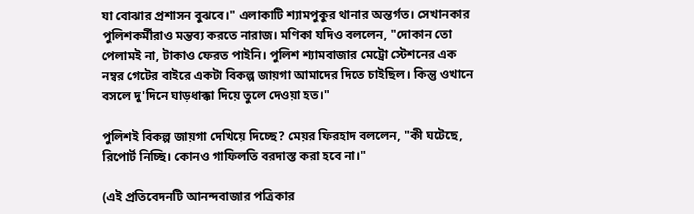যা বোঝার প্রশাসন বুঝবে।" এলাকাটি শ্যামপুকুর থানার অন্তর্গত। সেখানকার পুলিশকর্মীরাও মন্তব্য করতে নারাজ। মণিকা যদিও বললেন, "দোকান তো পেলামই না, টাকাও ফেরত পাইনি। পুলিশ শ্যামবাজার মেট্রো স্টেশনের এক নম্বর গেটের বাইরে একটা বিকল্প জায়গা আমাদের দিতে চাইছিল। কিন্তু ওখানে বসলে দু'দিনে ঘাড়ধাক্কা দিয়ে তুলে দেওয়া হত।"

পুলিশই বিকল্প জায়গা দেখিয়ে দিচ্ছে? মেয়র ফিরহাদ বললেন, "কী ঘটেছে, রিপোর্ট নিচ্ছি। কোনও গাফিলতি বরদাস্ত করা হবে না।"

(এই প্রতিবেদনটি আনন্দবাজার পত্রিকার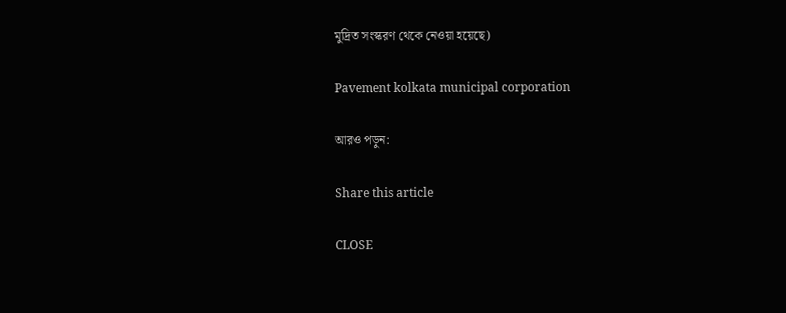মুদ্রিত সংস্করণ থেকে নেওয়া হয়েছে)

Pavement kolkata municipal corporation

আরও পড়ুন:

Share this article

CLOSE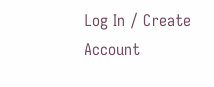Log In / Create Account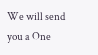We will send you a One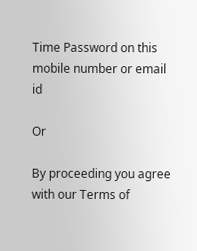Time Password on this mobile number or email id

Or

By proceeding you agree with our Terms of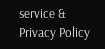service & Privacy Policy